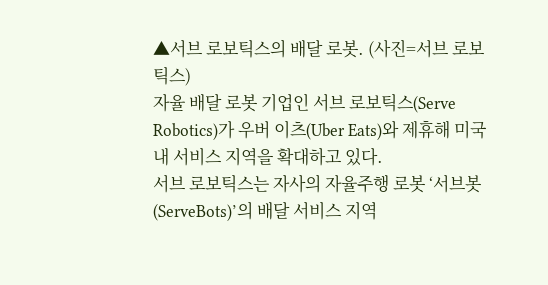▲서브 로보틱스의 배달 로봇. (사진=서브 로보틱스)
자율 배달 로봇 기업인 서브 로보틱스(Serve Robotics)가 우버 이츠(Uber Eats)와 제휴해 미국 내 서비스 지역을 확대하고 있다.
서브 로보틱스는 자사의 자율주행 로봇 ‘서브봇(ServeBots)’의 배달 서비스 지역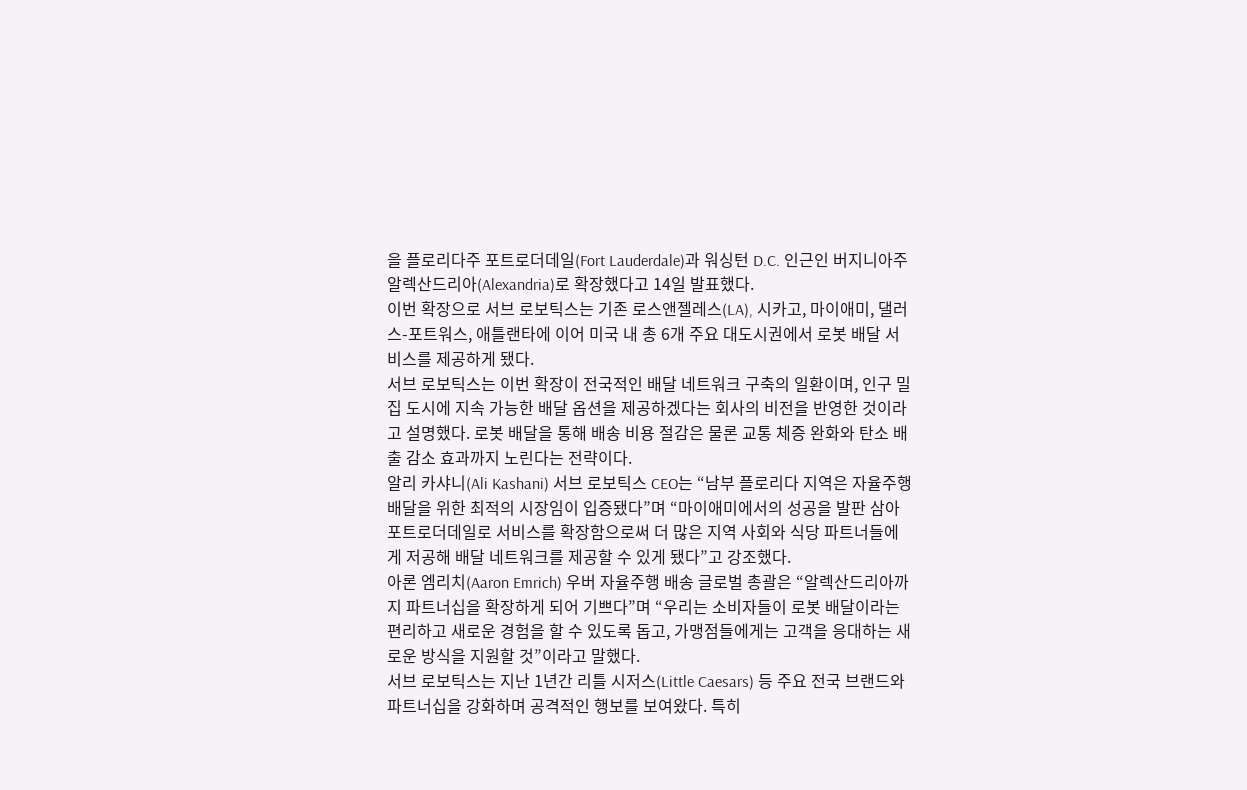을 플로리다주 포트로더데일(Fort Lauderdale)과 워싱턴 D.C. 인근인 버지니아주 알렉산드리아(Alexandria)로 확장했다고 14일 발표했다.
이번 확장으로 서브 로보틱스는 기존 로스앤젤레스(LA), 시카고, 마이애미, 댈러스-포트워스, 애틀랜타에 이어 미국 내 총 6개 주요 대도시권에서 로봇 배달 서비스를 제공하게 됐다.
서브 로보틱스는 이번 확장이 전국적인 배달 네트워크 구축의 일환이며, 인구 밀집 도시에 지속 가능한 배달 옵션을 제공하겠다는 회사의 비전을 반영한 것이라고 설명했다. 로봇 배달을 통해 배송 비용 절감은 물론 교통 체증 완화와 탄소 배출 감소 효과까지 노린다는 전략이다.
알리 카샤니(Ali Kashani) 서브 로보틱스 CEO는 “남부 플로리다 지역은 자율주행 배달을 위한 최적의 시장임이 입증됐다”며 “마이애미에서의 성공을 발판 삼아 포트로더데일로 서비스를 확장함으로써 더 많은 지역 사회와 식당 파트너들에게 저공해 배달 네트워크를 제공할 수 있게 됐다”고 강조했다.
아론 엠리치(Aaron Emrich) 우버 자율주행 배송 글로벌 총괄은 “알렉산드리아까지 파트너십을 확장하게 되어 기쁘다”며 “우리는 소비자들이 로봇 배달이라는 편리하고 새로운 경험을 할 수 있도록 돕고, 가맹점들에게는 고객을 응대하는 새로운 방식을 지원할 것”이라고 말했다.
서브 로보틱스는 지난 1년간 리틀 시저스(Little Caesars) 등 주요 전국 브랜드와 파트너십을 강화하며 공격적인 행보를 보여왔다. 특히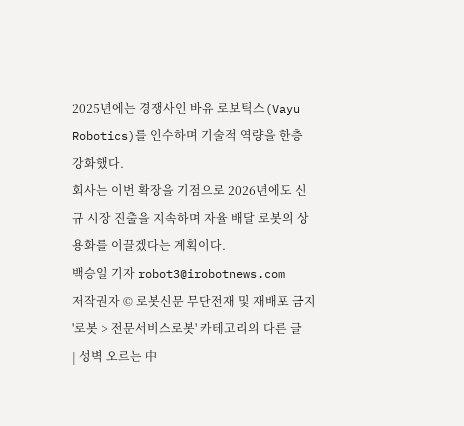2025년에는 경쟁사인 바유 로보틱스(Vayu Robotics)를 인수하며 기술적 역량을 한층 강화했다.
회사는 이번 확장을 기점으로 2026년에도 신규 시장 진출을 지속하며 자율 배달 로봇의 상용화를 이끌겠다는 계획이다.
백승일 기자 robot3@irobotnews.com
저작권자 © 로봇신문 무단전재 및 재배포 금지
'로봇 > 전문서비스로봇' 카테고리의 다른 글
| 성벽 오르는 中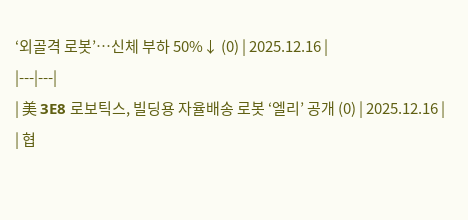‘외골격 로봇’…신체 부하 50%↓ (0) | 2025.12.16 |
|---|---|
| 美 3E8 로보틱스, 빌딩용 자율배송 로봇 ‘엘리’ 공개 (0) | 2025.12.16 |
| 협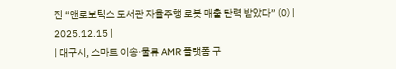진 “앤로보틱스 도서관 자율주행 로봇 매출 탄력 받았다” (0) | 2025.12.15 |
| 대구시, 스마트 이송·물류 AMR 플랫폼 구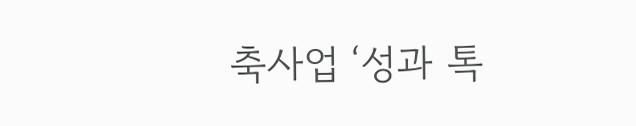축사업 ‘성과 톡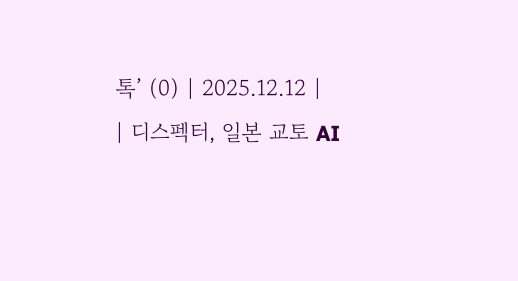톡’ (0) | 2025.12.12 |
| 디스펙터, 일본 교토 AI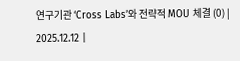연구기관 ‘Cross Labs’와 전략적 MOU 체결 (0) | 2025.12.12 |